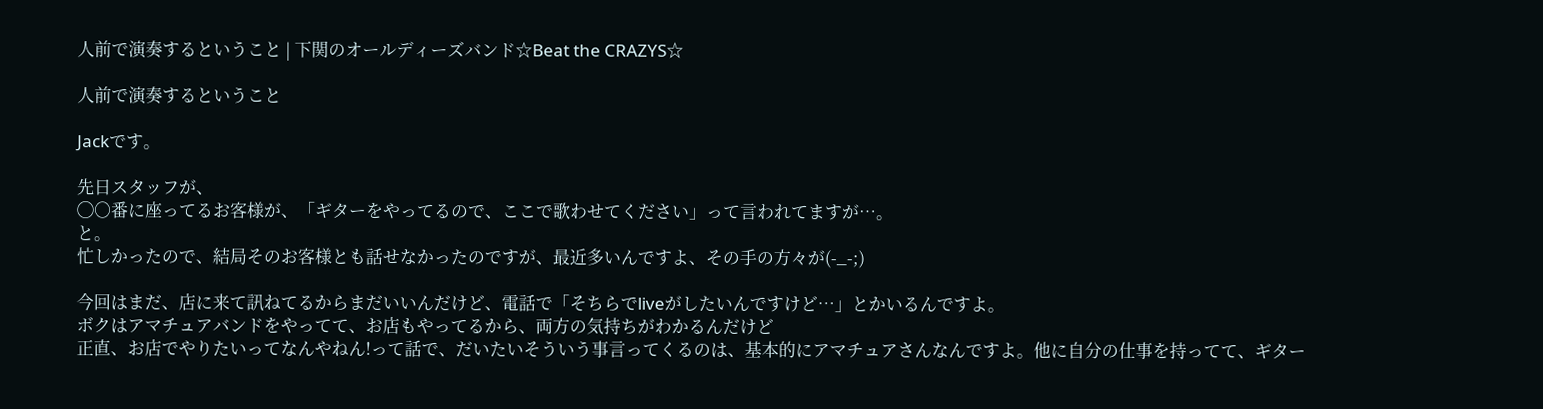人前で演奏するということ | 下関のオールディーズバンド☆Beat the CRAZYS☆

人前で演奏するということ

Jackです。

先日スタッフが、
◯○番に座ってるお客様が、「ギターをやってるので、ここで歌わせてください」って言われてますが…。
と。
忙しかったので、結局そのお客様とも話せなかったのですが、最近多いんですよ、その手の方々が(-_-;)

今回はまだ、店に来て訊ねてるからまだいいんだけど、電話で「そちらでliveがしたいんですけど…」とかいるんですよ。
ボクはアマチュアバンドをやってて、お店もやってるから、両方の気持ちがわかるんだけど
正直、お店でやりたいってなんやねん!って話で、だいたいそういう事言ってくるのは、基本的にアマチュアさんなんですよ。他に自分の仕事を持ってて、ギター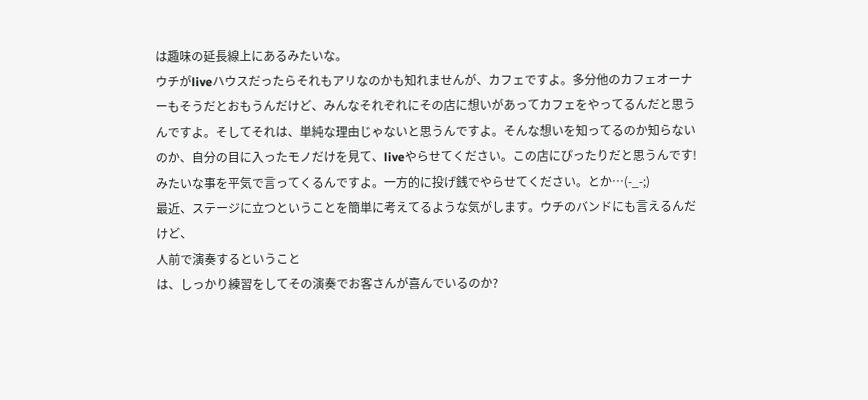は趣味の延長線上にあるみたいな。
ウチがliveハウスだったらそれもアリなのかも知れませんが、カフェですよ。多分他のカフェオーナーもそうだとおもうんだけど、みんなそれぞれにその店に想いがあってカフェをやってるんだと思うんですよ。そしてそれは、単純な理由じゃないと思うんですよ。そんな想いを知ってるのか知らないのか、自分の目に入ったモノだけを見て、liveやらせてください。この店にぴったりだと思うんです!みたいな事を平気で言ってくるんですよ。一方的に投げ銭でやらせてください。とか…(-_-;)
最近、ステージに立つということを簡単に考えてるような気がします。ウチのバンドにも言えるんだけど、
人前で演奏するということ
は、しっかり練習をしてその演奏でお客さんが喜んでいるのか?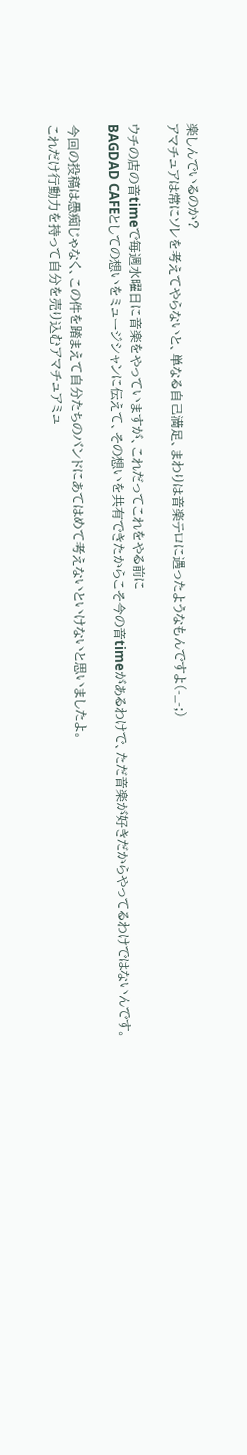楽しんでいるのか?
アマチュアは常にソレを考えてやらないと、単なる自己満足、まわりは音楽テロに遇ったようなもんですよ(-_-;)

ウチの店の音timeで毎週水曜日に音楽をやっていますが、これだってこれをやる前に
BAGDAD CAFEとしての想いをミュージシャンに伝えて、その想いを共有できたからこそ今の音timeがあるわけで、ただ音楽が好きだからやってるわけではないんです。

今回の投稿は愚痴じゃなく、この件を踏まえて自分たちのバンドにあてはめて考えないといけないと思いましたよ。
これだけ行動力を持って自分を売り込むアマチュアミュ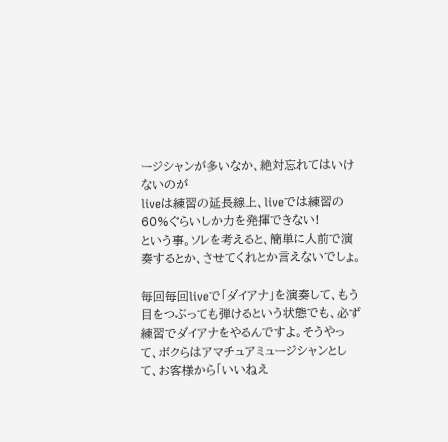ージシャンが多いなか、絶対忘れてはいけないのが
liveは練習の延長線上、liveでは練習の60%ぐらいしか力を発揮できない!
という事。ソレを考えると、簡単に人前で演奏するとか、させてくれとか言えないでしょ。

毎回毎回liveで「ダイアナ」を演奏して、もう目をつぶっても弾けるという状態でも、必ず練習でダイアナをやるんですよ。そうやって、ボクらはアマチュアミュージシャンとして、お客様から「いいねえ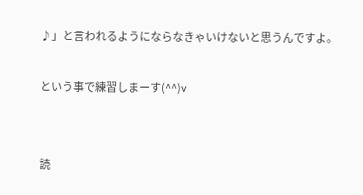♪」と言われるようにならなきゃいけないと思うんですよ。

という事で練習しまーす(^^)v


読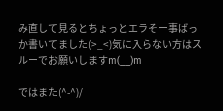み直して見るとちょっとエラそー事ばっか書いてました(>_<)気に入らない方はスルーでお願いしますm(__)m

ではまた(^-^)/